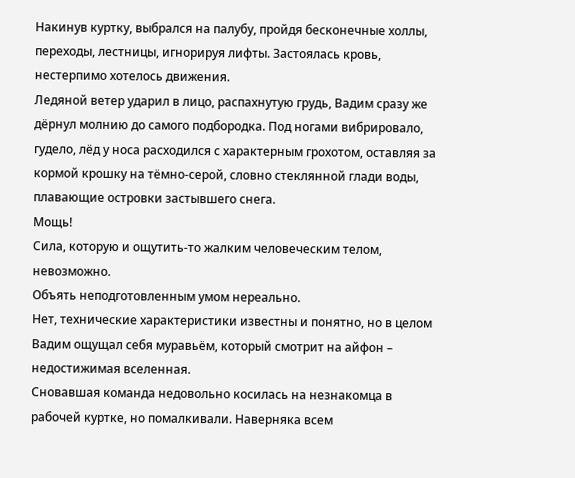Накинув куртку, выбрался на палубу, пройдя бесконечные холлы, переходы, лестницы, игнорируя лифты. Застоялась кровь, нестерпимо хотелось движения.
Ледяной ветер ударил в лицо, распахнутую грудь, Вадим сразу же дёрнул молнию до самого подбородка. Под ногами вибрировало, гудело, лёд у носа расходился с характерным грохотом, оставляя за кормой крошку на тёмно-серой, словно стеклянной глади воды, плавающие островки застывшего снега.
Мощь!
Сила, которую и ощутить-то жалким человеческим телом, невозможно.
Объять неподготовленным умом нереально.
Нет, технические характеристики известны и понятно, но в целом Вадим ощущал себя муравьём, который смотрит на айфон – недостижимая вселенная.
Сновавшая команда недовольно косилась на незнакомца в рабочей куртке, но помалкивали. Наверняка всем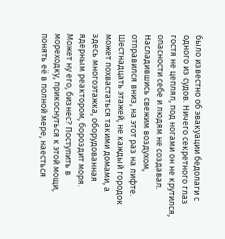было известно об эвакуации бедолаги с одного из судов. Ничего секретного глаз гостя не цеплял, под ногами он не крутился, опасности себе и людям не создавал.
Насладившись свежим воздухом, отправился вниз, на этот раз на лифте. Шестнадцать этажей, не каждый городок может похвастаться такими домами, а здесь многоэтажка, оборудованная ядерным реактором, бороздит моря.
Может ну его, бизнес? Поступить в мореходку, прикоснуться к этой мощи, понять её в полной мере, наесться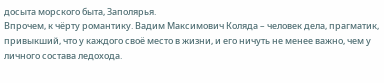досыта морского быта, Заполярья.
Впрочем, к чёрту романтику. Вадим Максимович Коляда – человек дела, прагматик, привыкший, что у каждого своё место в жизни, и его ничуть не менее важно, чем у личного состава ледохода.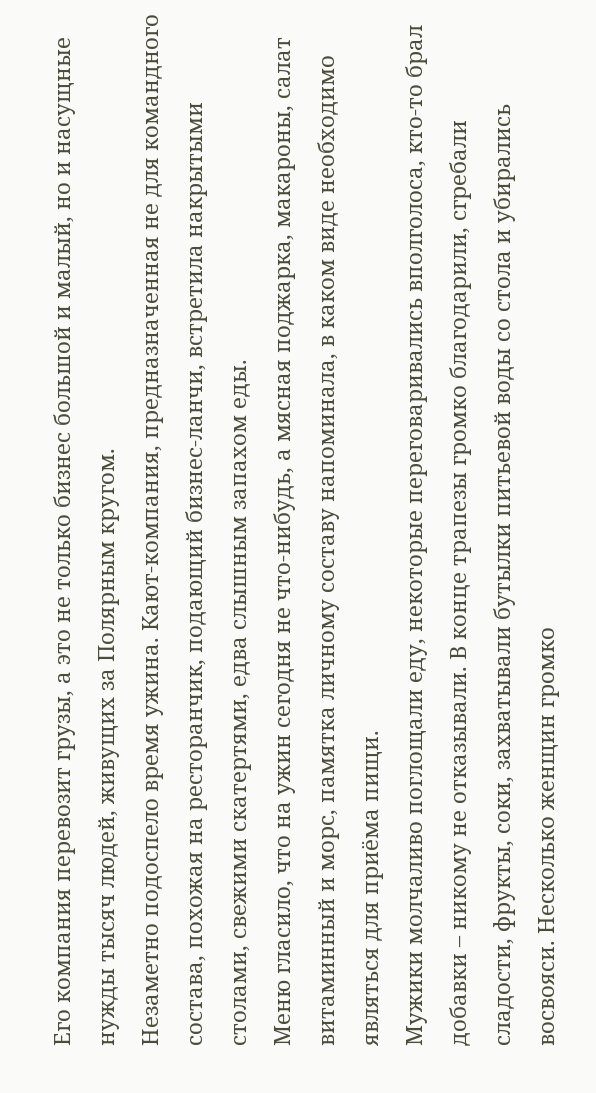Его компания перевозит грузы, а это не только бизнес большой и малый, но и насущные нужды тысяч людей, живущих за Полярным кругом.
Незаметно подоспело время ужина. Кают-компания, предназначенная не для командного состава, похожая на ресторанчик, подающий бизнес-ланчи, встретила накрытыми столами, свежими скатертями, едва слышным запахом еды.
Меню гласило, что на ужин сегодня не что-нибудь, а мясная поджарка, макароны, салат витаминный и морс, памятка личному составу напоминала, в каком виде необходимо являться для приёма пищи.
Мужики молчаливо поглощали еду, некоторые переговаривались вполголоса, кто-то брал добавки – никому не отказывали. В конце трапезы громко благодарили, сгребали сладости, фрукты, соки, захватывали бутылки питьевой воды со стола и убирались восвояси. Несколько женщин громко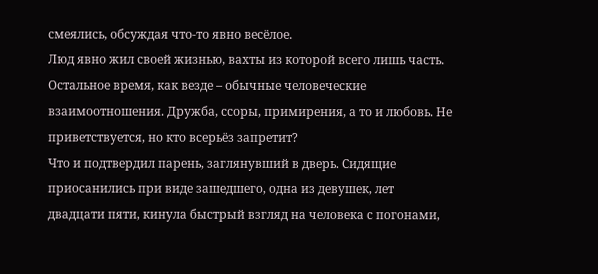смеялись, обсуждая что-то явно весёлое.
Люд явно жил своей жизнью, вахты из которой всего лишь часть. Остальное время, как везде – обычные человеческие взаимоотношения. Дружба, ссоры, примирения, а то и любовь. Не приветствуется, но кто всерьёз запретит?
Что и подтвердил парень, заглянувший в дверь. Сидящие приосанились при виде зашедшего, одна из девушек, лет двадцати пяти, кинула быстрый взгляд на человека с погонами,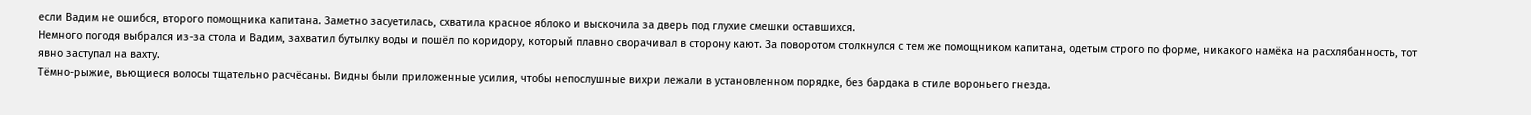если Вадим не ошибся, второго помощника капитана. Заметно засуетилась, схватила красное яблоко и выскочила за дверь под глухие смешки оставшихся.
Немного погодя выбрался из-за стола и Вадим, захватил бутылку воды и пошёл по коридору, который плавно сворачивал в сторону кают. За поворотом столкнулся с тем же помощником капитана, одетым строго по форме, никакого намёка на расхлябанность, тот явно заступал на вахту.
Тёмно-рыжие, вьющиеся волосы тщательно расчёсаны. Видны были приложенные усилия, чтобы непослушные вихри лежали в установленном порядке, без бардака в стиле вороньего гнезда.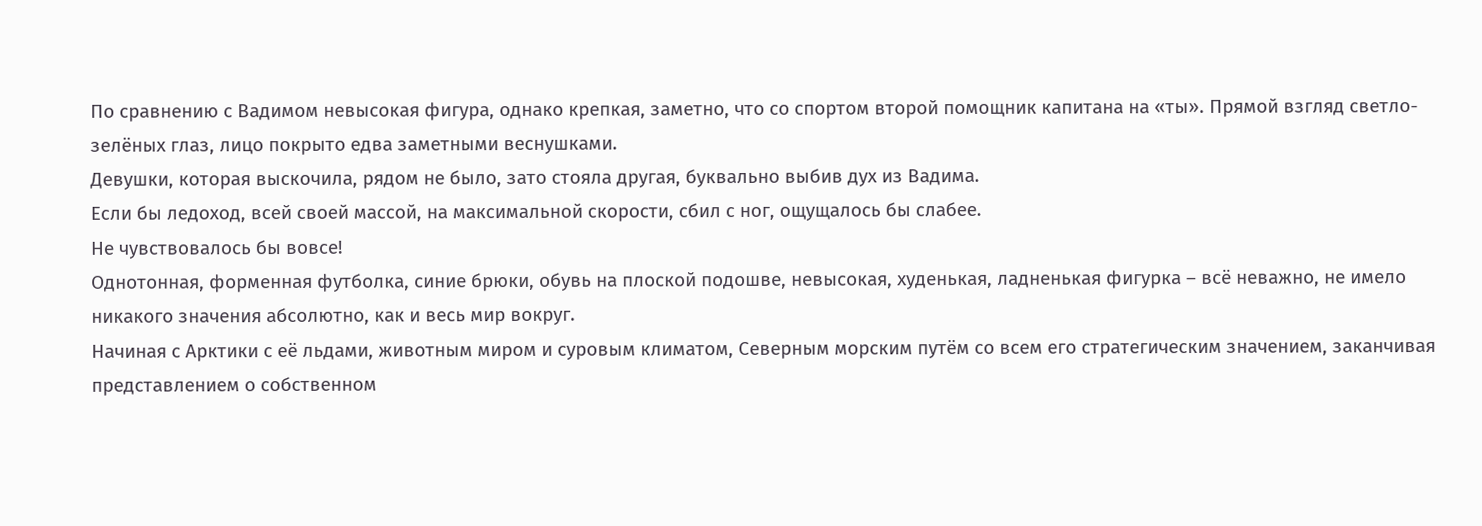По сравнению с Вадимом невысокая фигура, однако крепкая, заметно, что со спортом второй помощник капитана на «ты». Прямой взгляд светло-зелёных глаз, лицо покрыто едва заметными веснушками.
Девушки, которая выскочила, рядом не было, зато стояла другая, буквально выбив дух из Вадима.
Если бы ледоход, всей своей массой, на максимальной скорости, сбил с ног, ощущалось бы слабее.
Не чувствовалось бы вовсе!
Однотонная, форменная футболка, синие брюки, обувь на плоской подошве, невысокая, худенькая, ладненькая фигурка – всё неважно, не имело никакого значения абсолютно, как и весь мир вокруг.
Начиная с Арктики с её льдами, животным миром и суровым климатом, Северным морским путём со всем его стратегическим значением, заканчивая представлением о собственном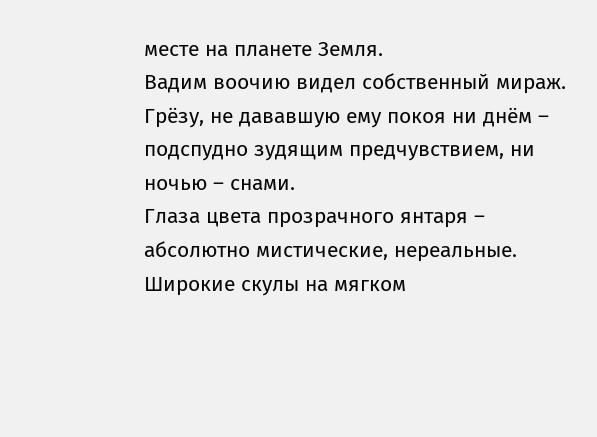месте на планете Земля.
Вадим воочию видел собственный мираж. Грёзу, не дававшую ему покоя ни днём – подспудно зудящим предчувствием, ни ночью – снами.
Глаза цвета прозрачного янтаря – абсолютно мистические, нереальные. Широкие скулы на мягком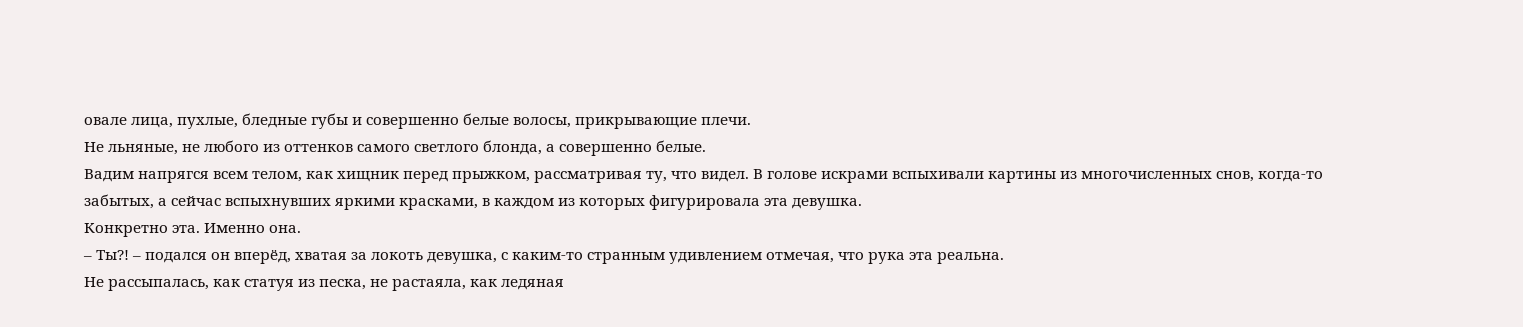овале лица, пухлые, бледные губы и совершенно белые волосы, прикрывающие плечи.
Не льняные, не любого из оттенков самого светлого блонда, а совершенно белые.
Вадим напрягся всем телом, как хищник перед прыжком, рассматривая ту, что видел. В голове искрами вспыхивали картины из многочисленных снов, когда-то забытых, а сейчас вспыхнувших яркими красками, в каждом из которых фигурировала эта девушка.
Конкретно эта. Именно она.
– Ты?! – подался он вперёд, хватая за локоть девушка, с каким-то странным удивлением отмечая, что рука эта реальна.
Не рассыпалась, как статуя из песка, не растаяла, как ледяная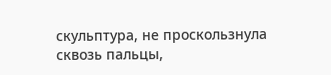скульптура, не проскользнула сквозь пальцы,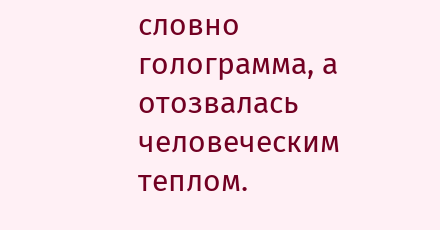словно голограмма, а отозвалась человеческим теплом.